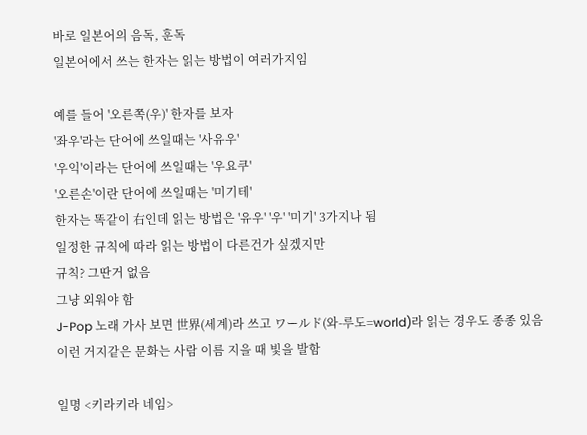바로 일본어의 음독, 훈독
일본어에서 쓰는 한자는 읽는 방법이 여러가지임

예를 들어 '오른쪽(우)' 한자를 보자
'좌우'라는 단어에 쓰일때는 '사유우'
'우익'이라는 단어에 쓰일때는 '우요쿠'
'오른손'이란 단어에 쓰일때는 '미기테'
한자는 똑같이 右인데 읽는 방법은 '유우' '우' '미기' 3가지나 됨
일정한 규칙에 따라 읽는 방법이 다른건가 싶겠지만
규칙? 그딴거 없음
그냥 외워야 함
J-Pop 노래 가사 보면 世界(세계)라 쓰고 ワールド(와-루도=world)라 읽는 경우도 종종 있음
이런 거지같은 문화는 사람 이름 지을 때 빛을 발함

일명 <키라키라 네임>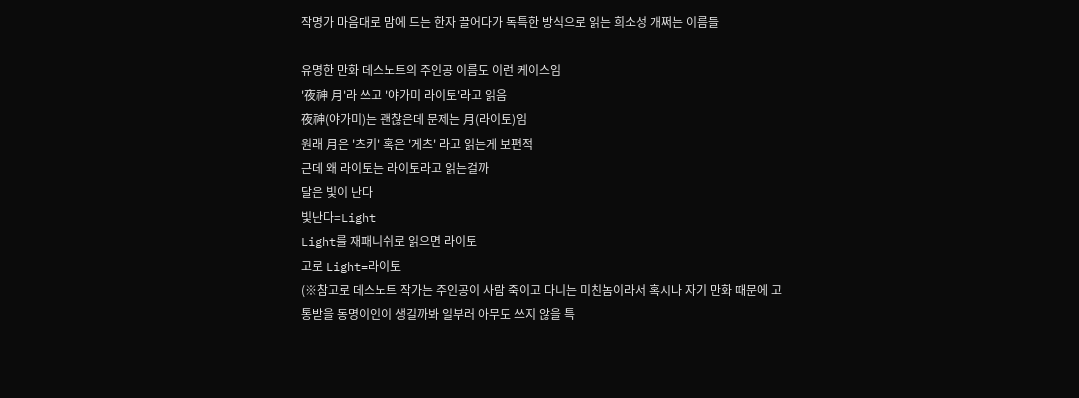작명가 마음대로 맘에 드는 한자 끌어다가 독특한 방식으로 읽는 희소성 개쩌는 이름들

유명한 만화 데스노트의 주인공 이름도 이런 케이스임
'夜神 月'라 쓰고 '야가미 라이토'라고 읽음
夜神(야가미)는 괜찮은데 문제는 月(라이토)임
원래 月은 '츠키' 혹은 '게츠' 라고 읽는게 보편적
근데 왜 라이토는 라이토라고 읽는걸까
달은 빛이 난다
빛난다=Light
Light를 재패니쉬로 읽으면 라이토
고로 Light=라이토
(※참고로 데스노트 작가는 주인공이 사람 죽이고 다니는 미친놈이라서 혹시나 자기 만화 때문에 고통받을 동명이인이 생길까봐 일부러 아무도 쓰지 않을 특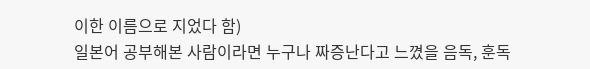이한 이름으로 지었다 함)
일본어 공부해본 사람이라면 누구나 짜증난다고 느꼈을 음독, 훈독